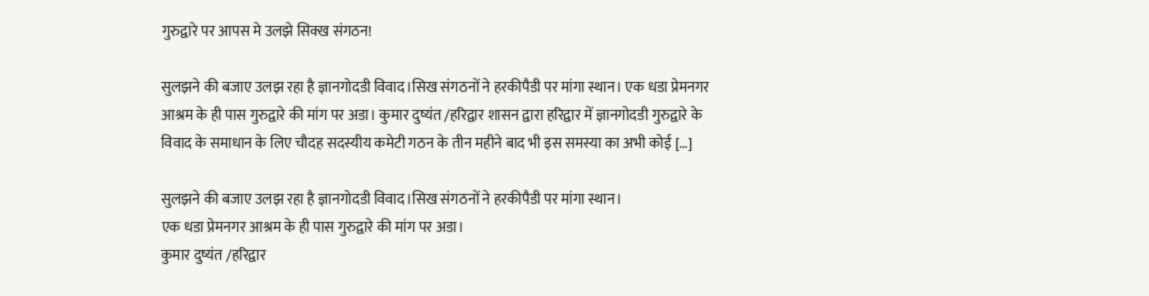गुरुद्वारे पर आपस मे उलझे सिक्ख संगठन!

सुलझने की बजाए उलझ रहा है ज्ञानगोदडी विवाद।सिख संगठनों ने हरकीपैडी पर मांगा स्थान। एक धडा प्रेमनगर आश्रम के ही पास गुरुद्वारे की मांग पर अडा। कुमार दुष्यंत /हरिद्वार शासन द्वारा हरिद्वार में ज्ञानगोदडी गुरुद्वारे के विवाद के समाधान के लिए चौदह सदस्यीय कमेटी गठन के तीन महीने बाद भी इस समस्या का अभी कोई […]

सुलझने की बजाए उलझ रहा है ज्ञानगोदडी विवाद।सिख संगठनों ने हरकीपैडी पर मांगा स्थान।
एक धडा प्रेमनगर आश्रम के ही पास गुरुद्वारे की मांग पर अडा।
कुमार दुष्यंत /हरिद्वार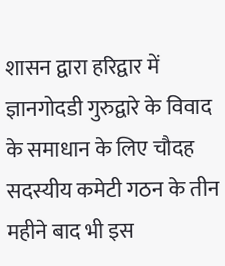शासन द्वारा हरिद्वार में ज्ञानगोदडी गुरुद्वारे के विवाद के समाधान के लिए चौदह सदस्यीय कमेटी गठन के तीन महीने बाद भी इस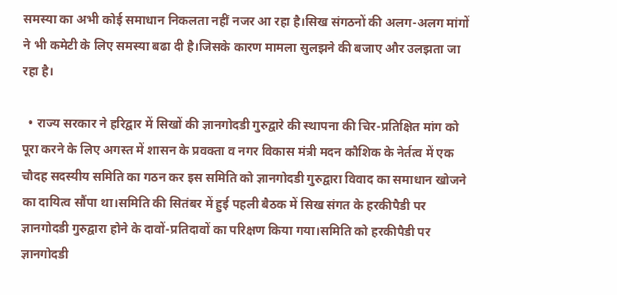समस्या का अभी कोई समाधान निकलता नहीं नजर आ रहा है।सिख संगठनों की अलग-अलग मांगों ने भी कमेटी के लिए समस्या बढा दी है।जिसके कारण मामला सुलझने की बजाए और उलझता जा रहा है।

  • राज्य सरकार ने हरिद्वार में सिखों की ज्ञानगोदडी गुरुद्वारे की स्थापना की चिर-प्रतिक्षित मांग को पूरा करने के लिए अगस्त में शासन के प्रवक्ता व नगर विकास मंत्री मदन कौशिक के नेर्तत्व में एक चौदह सदस्यीय समिति का गठन कर इस समिति को ज्ञानगोदडी गुरुद्वारा विवाद का समाधान खोजने का दायित्व सौंपा था।समिति की सितंबर में हुई पहली बैठक में सिख संगत के हरकीपैडी पर ज्ञानगोदडी गुरुद्वारा होने के दावों-प्रतिदावों का परिक्षण किया गया।समिति को हरकीपैडी पर ज्ञानगोदडी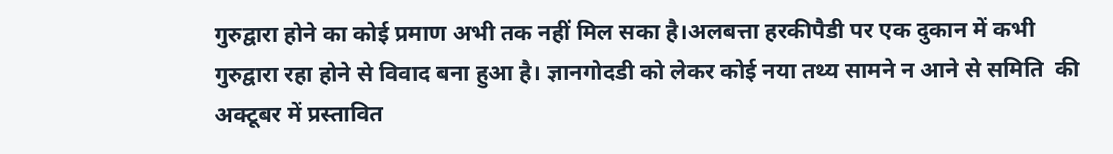गुरुद्वारा होने का कोई प्रमाण अभी तक नहीं मिल सका है।अलबत्ता हरकीपैडी पर एक दुकान में कभी गुरुद्वारा रहा होने से विवाद बना हुआ है। ज्ञानगोदडी को लेकर कोई नया तथ्य सामने न आने से समिति  की अक्टूबर में प्रस्तावित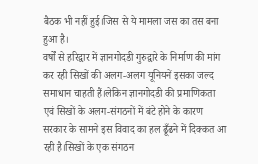बैठक भी नहीं हुई।जिस से ये मामला जस का तस बना हुआ है।
वर्षों से हरिद्वार में ज्ञानगोदडी गुरुद्वारे के निर्माण की मांग कर रही सिखों की अलग-अलग यूनियनें इसका जल्द समाधान चाहती हैं।लेकिन ज्ञानगोदडी की प्रमाणिकता एवं सिखों के अलग-संगठनों में बंटे होने के कारण  सरकार के सामने इस विवाद का हल ढूँढने में दिक्कत आ रही है।सिखों के एक संगठन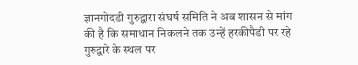ज्ञानगोदडी गुरुद्वारा संघर्ष समिति ने अब शासन से मांग की है कि समाधान निकलने तक उन्हें हरकीपैडी पर रहे गुरुद्वारे के स्थल पर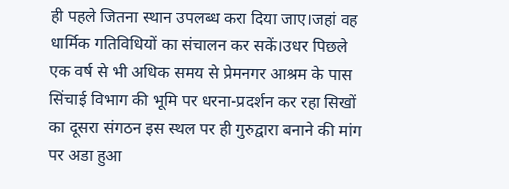ही पहले जितना स्थान उपलब्ध करा दिया जाए।जहां वह धार्मिक गतिविधियों का संचालन कर सकें।उधर पिछले एक वर्ष से भी अधिक समय से प्रेमनगर आश्रम के पास सिंचाई विभाग की भूमि पर धरना-प्रदर्शन कर रहा सिखों का दूसरा संगठन इस स्थल पर ही गुरुद्वारा बनाने की मांग पर अडा हुआ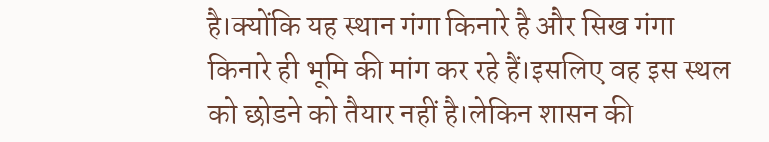है।क्योंकि यह स्थान गंगा किनारे है और सिख गंगा किनारे ही भूमि की मांग कर रहे हैं।इसलिए वह इस स्थल को छोडने को तैयार नहीं है।लेकिन शासन की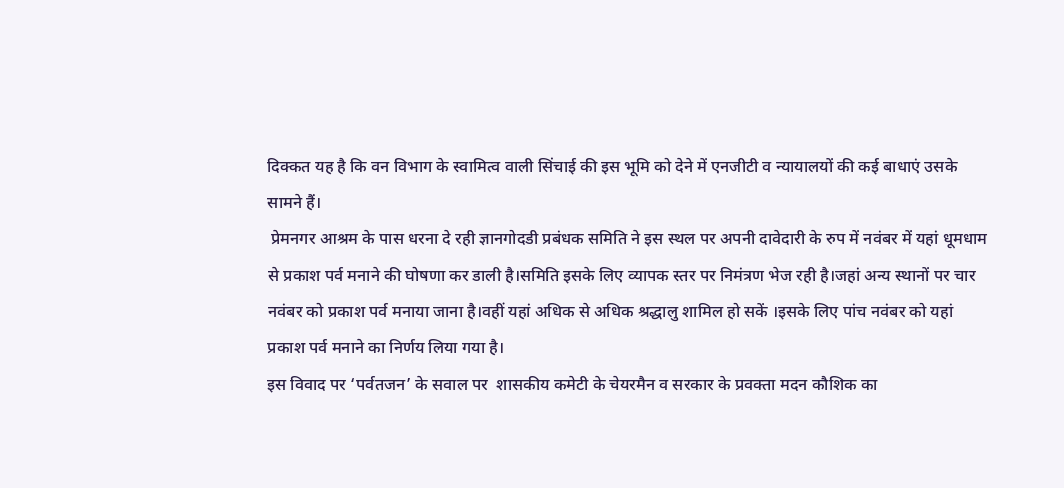दिक्कत यह है कि वन विभाग के स्वामित्व वाली सिंचाई की इस भूमि को देने में एनजीटी व न्यायालयों की कई बाधाएं उसके सामने हैं।
 प्रेमनगर आश्रम के पास धरना दे रही ज्ञानगोदडी प्रबंधक समिति ने इस स्थल पर अपनी दावेदारी के रुप में नवंबर में यहां धूमधाम से प्रकाश पर्व मनाने की घोषणा कर डाली है।समिति इसके लिए व्यापक स्तर पर निमंत्रण भेज रही है।जहां अन्य स्थानों पर चार नवंबर को प्रकाश पर्व मनाया जाना है।वहीं यहां अधिक से अधिक श्रद्धालु शामिल हो सकें ।इसके लिए पांच नवंबर को यहां प्रकाश पर्व मनाने का निर्णय लिया गया है।
इस विवाद पर ‘पर्वतजन’ के सवाल पर  शासकीय कमेटी के चेयरमैन व सरकार के प्रवक्ता मदन कौशिक का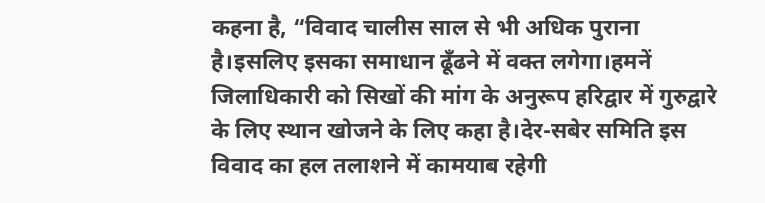कहना है, “विवाद चालीस साल से भी अधिक पुराना है।इसलिए इसका समाधान ढूँढने में वक्त लगेगा।हमनें जिलाधिकारी को सिखों की मांग के अनुरूप हरिद्वार में गुरुद्वारे के लिए स्थान खोजने के लिए कहा है।देर-सबेर समिति इस विवाद का हल तलाशने में कामयाब रहेगी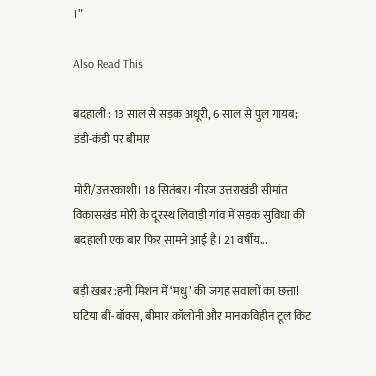।”

Also Read This

बदहाली : 13 साल से सड़क अधूरी, 6 साल से पुल गायब; डंडी-कंडी पर बीमार

मोरी/उत्तरकाशी। 18 सितंबर। नीरज उत्तराखंडी सीमांत विकासखंड मोरी के दूरस्थ लिवाड़ी गांव में सड़क सुविधा की बदहाली एक बार फिर सामने आई है। 21 वर्षीय...

बड़ी खबर :हनी मिशन में ‘मधु’ की जगह सवालों का छत्ता! घटिया बी-बॉक्स, बीमार कॉलोनी और मानकविहीन टूल किट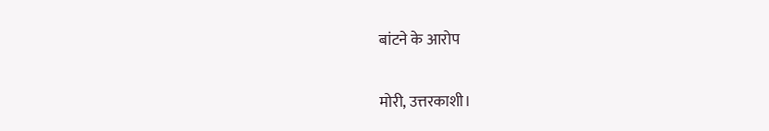बांटने के आरोप

मोरी, उत्तरकाशी।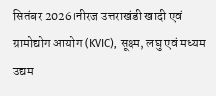सितंबर 2026।नीरज उत्तराखंडी खादी एवं ग्रामोद्योग आयोग (KVIC), सूक्ष्म, लघु एवं मध्यम उद्यम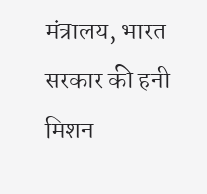मंत्रालय, भारत सरकार की हनी मिशन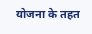योजना के तहत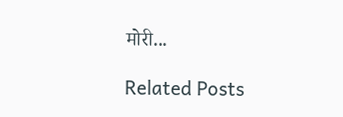मोरी...

Related Posts